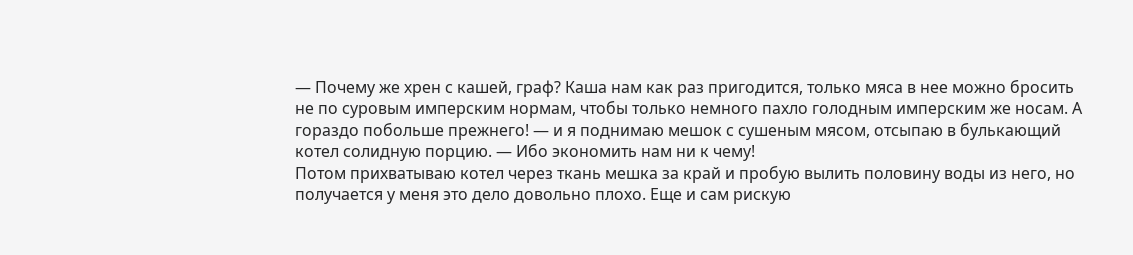— Почему же хрен с кашей, граф? Каша нам как раз пригодится, только мяса в нее можно бросить не по суровым имперским нормам, чтобы только немного пахло голодным имперским же носам. А гораздо побольше прежнего! — и я поднимаю мешок с сушеным мясом, отсыпаю в булькающий котел солидную порцию. — Ибо экономить нам ни к чему!
Потом прихватываю котел через ткань мешка за край и пробую вылить половину воды из него, но получается у меня это дело довольно плохо. Еще и сам рискую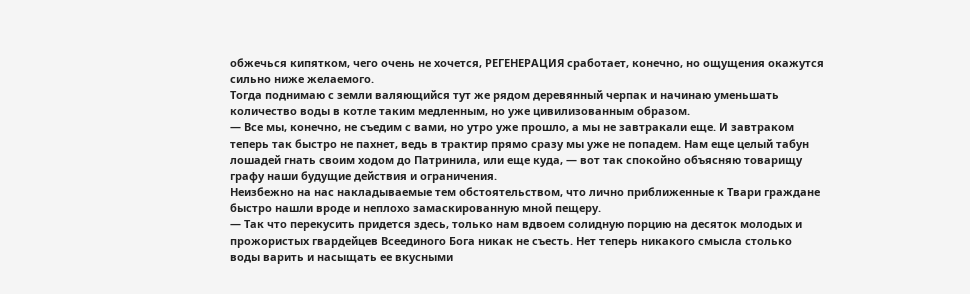обжечься кипятком, чего очень не хочется, РЕГЕНЕРАЦИЯ сработает, конечно, но ощущения окажутся сильно ниже желаемого.
Тогда поднимаю с земли валяющийся тут же рядом деревянный черпак и начинаю уменьшать количество воды в котле таким медленным, но уже цивилизованным образом.
— Все мы, конечно, не съедим с вами, но утро уже прошло, а мы не завтракали еще. И завтраком теперь так быстро не пахнет, ведь в трактир прямо сразу мы уже не попадем. Нам еще целый табун лошадей гнать своим ходом до Патринила, или еще куда, — вот так спокойно объясняю товарищу графу наши будущие действия и ограничения.
Неизбежно на нас накладываемые тем обстоятельством, что лично приближенные к Твари граждане быстро нашли вроде и неплохо замаскированную мной пещеру.
— Так что перекусить придется здесь, только нам вдвоем солидную порцию на десяток молодых и прожористых гвардейцев Всеединого Бога никак не съесть. Нет теперь никакого смысла столько воды варить и насыщать ее вкусными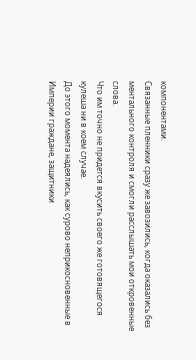компонентами.
Связанные пленники сразу же завозились, когда оказались без ментального контроля и смогли расслышать мои откровенные слова.
Что им точно не придется вкусить своего же готовящегося кулеша ни в коем случае.
До этого момента надеялись, как сурово неприкосновенные в Империи граждане, защитники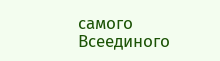самого Всеединого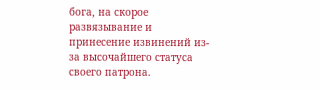бога, на скорое развязывание и принесение извинений из-за высочайшего статуса своего патрона.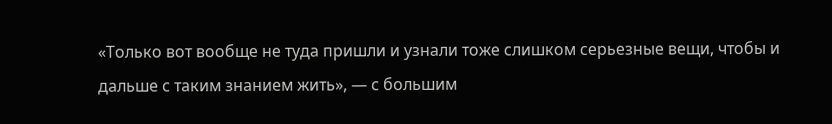«Только вот вообще не туда пришли и узнали тоже слишком серьезные вещи, чтобы и дальше с таким знанием жить», — с большим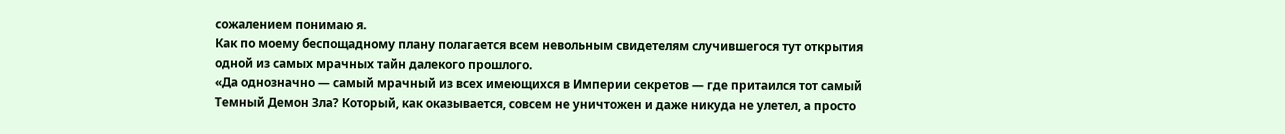сожалением понимаю я.
Как по моему беспощадному плану полагается всем невольным свидетелям случившегося тут открытия одной из самых мрачных тайн далекого прошлого.
«Да однозначно — самый мрачный из всех имеющихся в Империи секретов — где притаился тот самый Темный Демон Зла? Который, как оказывается, совсем не уничтожен и даже никуда не улетел, а просто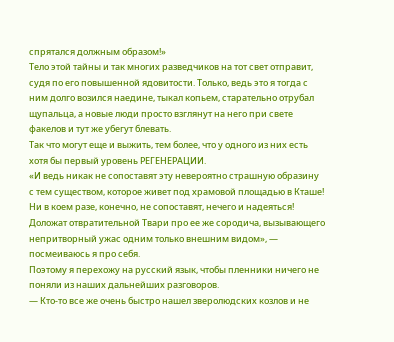спрятался должным образом!»
Тело этой тайны и так многих разведчиков на тот свет отправит, судя по его повышенной ядовитости. Только, ведь это я тогда с ним долго возился наедине, тыкал копьем, старательно отрубал щупальца, а новые люди просто взглянут на него при свете факелов и тут же убегут блевать.
Так что могут еще и выжить, тем более, что у одного из них есть хотя бы первый уровень РЕГЕНЕРАЦИИ.
«И ведь никак не сопоставят эту невероятно страшную образину с тем существом, которое живет под храмовой площадью в Кташе! Ни в коем разе, конечно, не сопоставят, нечего и надеяться! Доложат отвратительной Твари про ее же сородича, вызывающего непритворный ужас одним только внешним видом», — посмеиваюсь я про себя.
Поэтому я перехожу на русский язык, чтобы пленники ничего не поняли из наших дальнейших разговоров.
— Кто-то все же очень быстро нашел зверолюдских козлов и не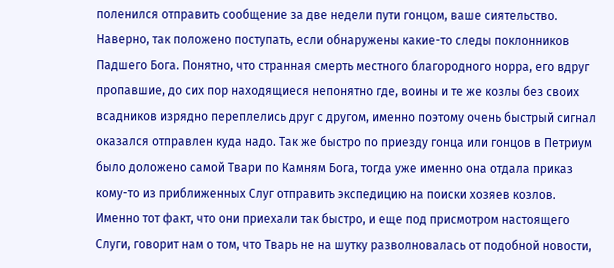поленился отправить сообщение за две недели пути гонцом, ваше сиятельство. Наверно, так положено поступать, если обнаружены какие-то следы поклонников Падшего Бога. Понятно, что странная смерть местного благородного норра, его вдруг пропавшие, до сих пор находящиеся непонятно где, воины и те же козлы без своих всадников изрядно переплелись друг с другом, именно поэтому очень быстрый сигнал оказался отправлен куда надо. Так же быстро по приезду гонца или гонцов в Петриум было доложено самой Твари по Камням Бога, тогда уже именно она отдала приказ кому-то из приближенных Слуг отправить экспедицию на поиски хозяев козлов. Именно тот факт, что они приехали так быстро, и еще под присмотром настоящего Слуги, говорит нам о том, что Тварь не на шутку разволновалась от подобной новости,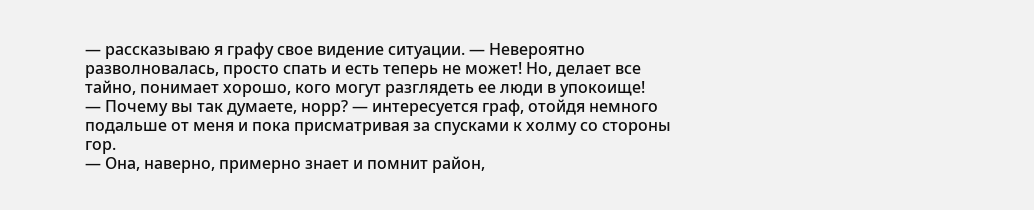— рассказываю я графу свое видение ситуации. — Невероятно разволновалась, просто спать и есть теперь не может! Но, делает все тайно, понимает хорошо, кого могут разглядеть ее люди в упокоище!
— Почему вы так думаете, норр? — интересуется граф, отойдя немного подальше от меня и пока присматривая за спусками к холму со стороны гор.
— Она, наверно, примерно знает и помнит район,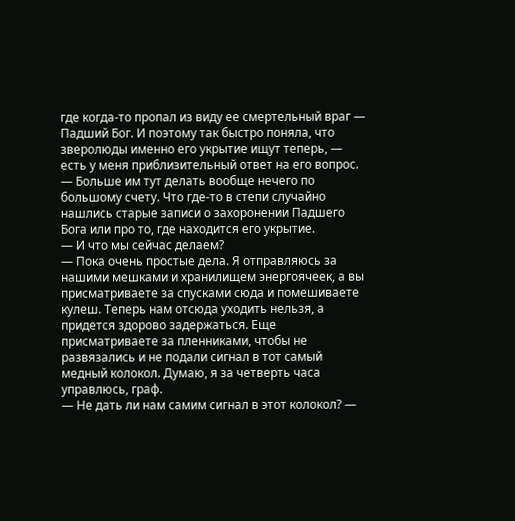где когда-то пропал из виду ее смертельный враг — Падший Бог. И поэтому так быстро поняла, что зверолюды именно его укрытие ищут теперь, — есть у меня приблизительный ответ на его вопрос. — Больше им тут делать вообще нечего по большому счету. Что где-то в степи случайно нашлись старые записи о захоронении Падшего Бога или про то, где находится его укрытие.
— И что мы сейчас делаем?
— Пока очень простые дела. Я отправляюсь за нашими мешками и хранилищем энергоячеек, а вы присматриваете за спусками сюда и помешиваете кулеш. Теперь нам отсюда уходить нельзя, а придется здорово задержаться. Еще присматриваете за пленниками, чтобы не развязались и не подали сигнал в тот самый медный колокол. Думаю, я за четверть часа управлюсь, граф.
— Не дать ли нам самим сигнал в этот колокол? —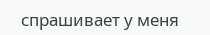спрашивает у меня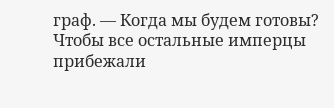граф. — Когда мы будем готовы? Чтобы все остальные имперцы прибежали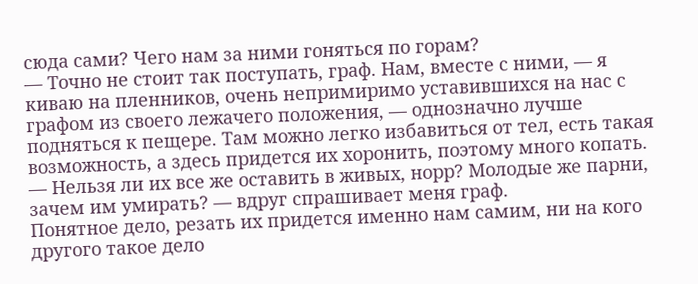сюда сами? Чего нам за ними гоняться по горам?
— Точно не стоит так поступать, граф. Нам, вместе с ними, — я киваю на пленников, очень непримиримо уставившихся на нас с графом из своего лежачего положения, — однозначно лучше подняться к пещере. Там можно легко избавиться от тел, есть такая возможность, а здесь придется их хоронить, поэтому много копать.
— Нельзя ли их все же оставить в живых, норр? Молодые же парни, зачем им умирать? — вдруг спрашивает меня граф.
Понятное дело, резать их придется именно нам самим, ни на кого другого такое дело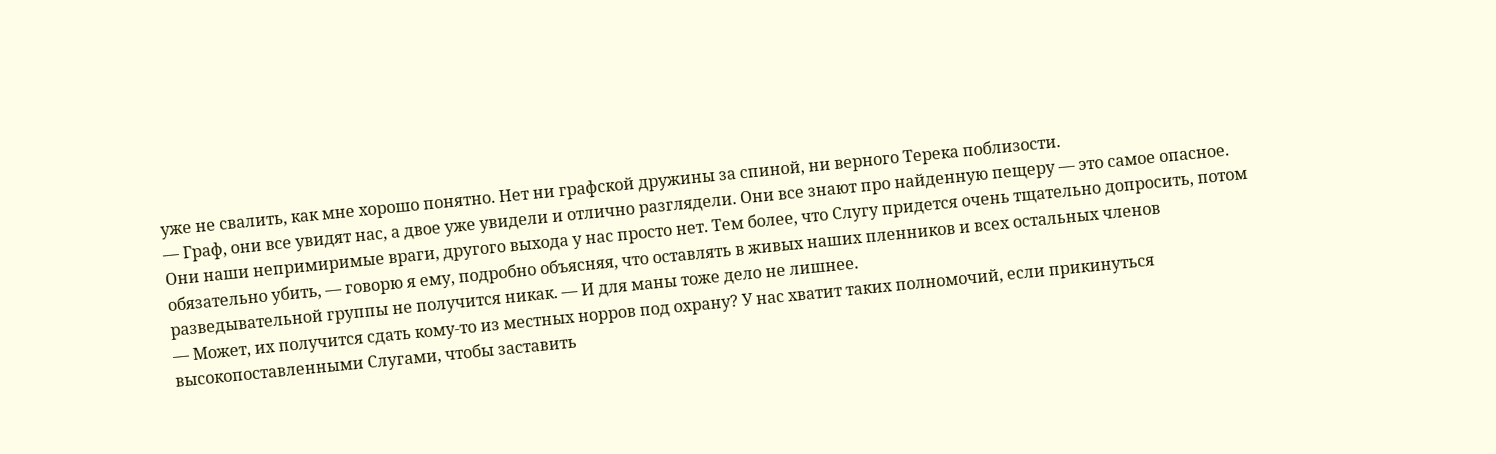уже не свалить, как мне хорошо понятно. Нет ни графской дружины за спиной, ни верного Терека поблизости.
— Граф, они все увидят нас, а двое уже увидели и отлично разглядели. Они все знают про найденную пещеру — это самое опасное. Они наши непримиримые враги, другого выхода у нас просто нет. Тем более, что Слугу придется очень тщательно допросить, потом обязательно убить, — говорю я ему, подробно объясняя, что оставлять в живых наших пленников и всех остальных членов разведывательной группы не получится никак. — И для маны тоже дело не лишнее.
— Может, их получится сдать кому-то из местных норров под охрану? У нас хватит таких полномочий, если прикинуться высокопоставленными Слугами, чтобы заставить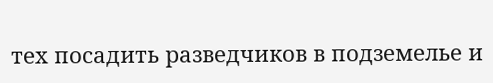тех посадить разведчиков в подземелье и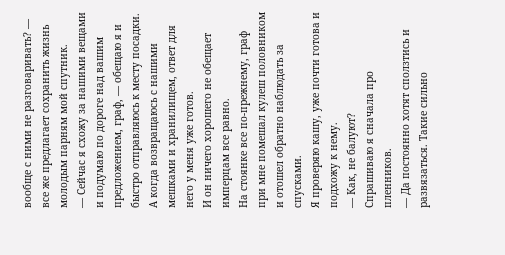вообще с ними не разговаривать? — все же предлагает сохранить жизнь молодым парням мой спутник.
— Сейчас я схожу за нашими вещами и подумаю по дороге над вашим предложением, граф, — обещаю я и быстро отправляюсь к месту посадки.
А когда возвращаюсь с нашими мешками и хранилищем, ответ для него у меня уже готов.
И он ничего хорошего не обещает имперцам все равно.
На стоянке все по-прежнему, граф при мне помешал кулеш половником и отошел обратно наблюдать за спусками.
Я проверяю кашу, уже почти готова и подхожу к нему.
— Как, не балуют?
Спрашиваю я сначала про пленников.
— Да постоянно хотят сползтись и развязаться. Такие сильно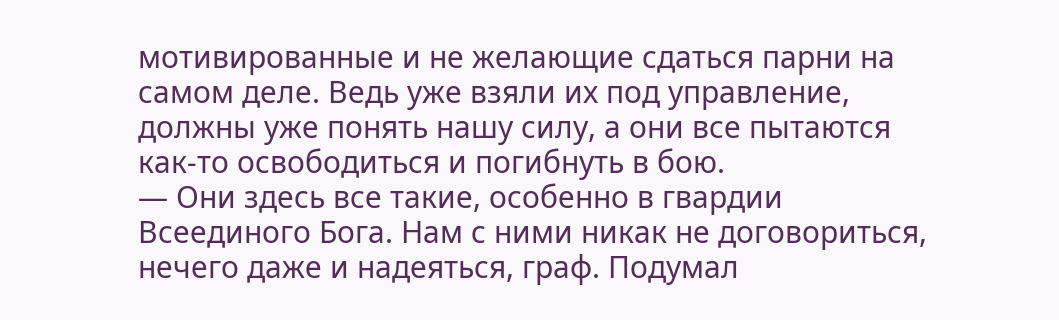мотивированные и не желающие сдаться парни на самом деле. Ведь уже взяли их под управление, должны уже понять нашу силу, а они все пытаются как-то освободиться и погибнуть в бою.
— Они здесь все такие, особенно в гвардии Всеединого Бога. Нам с ними никак не договориться, нечего даже и надеяться, граф. Подумал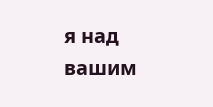я над вашим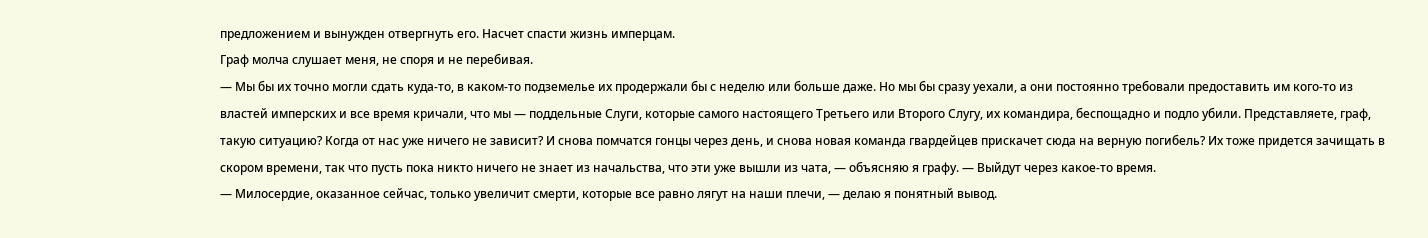предложением и вынужден отвергнуть его. Насчет спасти жизнь имперцам.
Граф молча слушает меня, не споря и не перебивая.
— Мы бы их точно могли сдать куда-то, в каком-то подземелье их продержали бы с неделю или больше даже. Но мы бы сразу уехали, а они постоянно требовали предоставить им кого-то из властей имперских и все время кричали, что мы — поддельные Слуги, которые самого настоящего Третьего или Второго Слугу, их командира, беспощадно и подло убили. Представляете, граф, такую ситуацию? Когда от нас уже ничего не зависит? И снова помчатся гонцы через день, и снова новая команда гвардейцев прискачет сюда на верную погибель? Их тоже придется зачищать в скором времени, так что пусть пока никто ничего не знает из начальства, что эти уже вышли из чата, — объясняю я графу. — Выйдут через какое-то время.
— Милосердие, оказанное сейчас, только увеличит смерти, которые все равно лягут на наши плечи, — делаю я понятный вывод.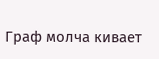Граф молча кивает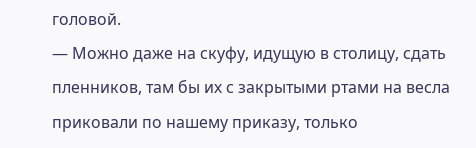головой.
— Можно даже на скуфу, идущую в столицу, сдать пленников, там бы их с закрытыми ртами на весла приковали по нашему приказу, только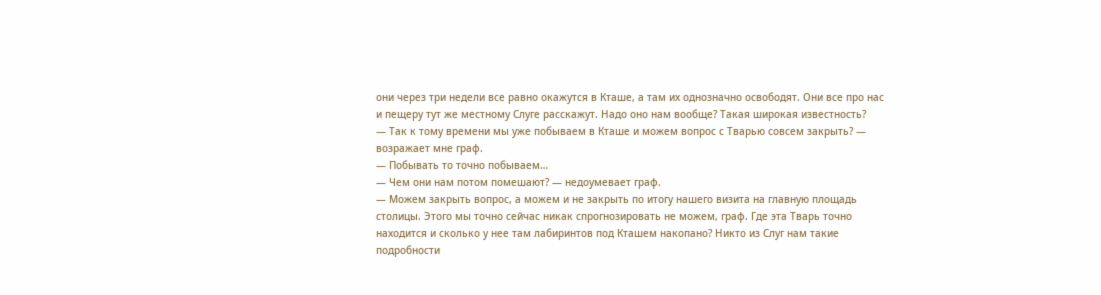они через три недели все равно окажутся в Кташе, а там их однозначно освободят. Они все про нас и пещеру тут же местному Слуге расскажут. Надо оно нам вообще? Такая широкая известность?
— Так к тому времени мы уже побываем в Кташе и можем вопрос с Тварью совсем закрыть? — возражает мне граф.
— Побывать то точно побываем…
— Чем они нам потом помешают? — недоумевает граф.
— Можем закрыть вопрос, а можем и не закрыть по итогу нашего визита на главную площадь столицы. Этого мы точно сейчас никак спрогнозировать не можем, граф. Где эта Тварь точно находится и сколько у нее там лабиринтов под Кташем накопано? Никто из Слуг нам такие подробности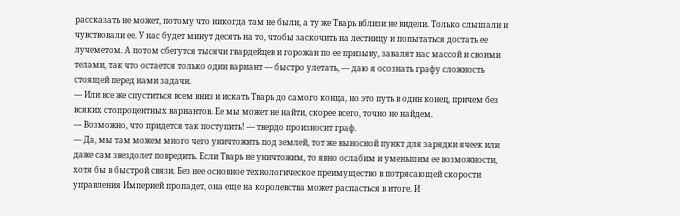рассказать не может, потому что никогда там не были, а ту же Тварь вблизи не видели. Только слышали и чувствовали ее. У нас будет минут десять на то, чтобы заскочить на лестницу и попытаться достать ее лучеметом. А потом сбегутся тысячи гвардейцев и горожан по ее призыву, завалят нас массой и своими телами, так что остается только один вариант — быстро улетать, — даю я осознать графу сложность стоящей перед нами задачи.
— Или все же спуститься всем вниз и искать Тварь до самого конца, но это путь в один конец, причем без всяких стопроцентных вариантов. Ее мы может не найти, скорее всего, точно не найдем.
— Возможно, что придется так поступить! — твердо произносит граф.
— Да, мы там можем много чего уничтожить под землей, тот же выносной пункт для зарядки ячеек или даже сам звездолет повредить. Если Тварь не уничтожим, то явно ослабим и уменьшим ее возможности, хотя бы в быстрой связи. Без нее основное технологическое преимущество в потрясающей скорости управления Империей пропадет, она еще на королевства может распасться в итоге. И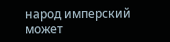народ имперский может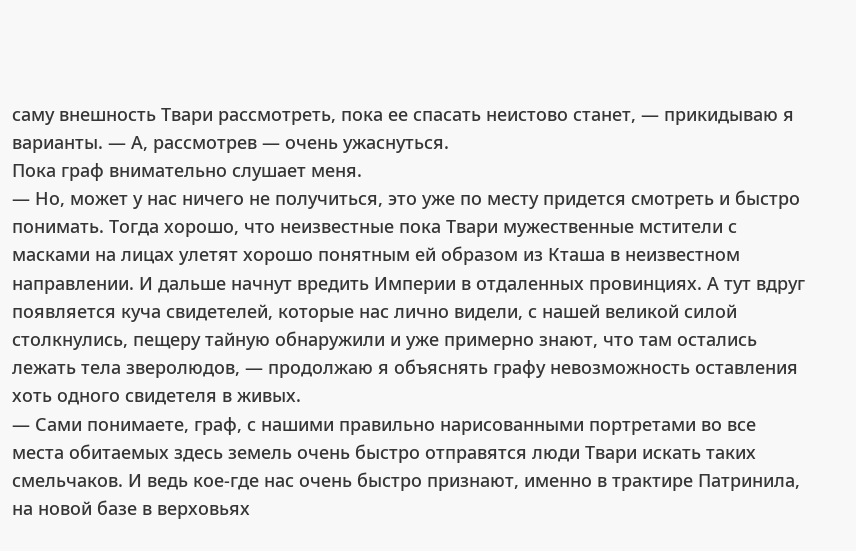саму внешность Твари рассмотреть, пока ее спасать неистово станет, — прикидываю я варианты. — А, рассмотрев — очень ужаснуться.
Пока граф внимательно слушает меня.
— Но, может у нас ничего не получиться, это уже по месту придется смотреть и быстро понимать. Тогда хорошо, что неизвестные пока Твари мужественные мстители с масками на лицах улетят хорошо понятным ей образом из Кташа в неизвестном направлении. И дальше начнут вредить Империи в отдаленных провинциях. А тут вдруг появляется куча свидетелей, которые нас лично видели, с нашей великой силой столкнулись, пещеру тайную обнаружили и уже примерно знают, что там остались лежать тела зверолюдов, — продолжаю я объяснять графу невозможность оставления хоть одного свидетеля в живых.
— Сами понимаете, граф, с нашими правильно нарисованными портретами во все места обитаемых здесь земель очень быстро отправятся люди Твари искать таких смельчаков. И ведь кое-где нас очень быстро признают, именно в трактире Патринила, на новой базе в верховьях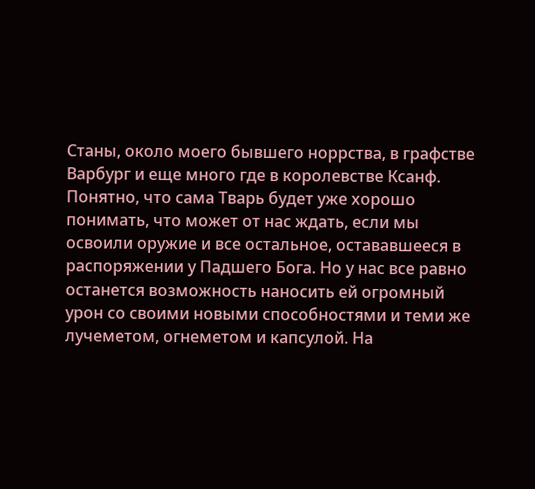Станы, около моего бывшего норрства, в графстве Варбург и еще много где в королевстве Ксанф. Понятно, что сама Тварь будет уже хорошо понимать, что может от нас ждать, если мы освоили оружие и все остальное, остававшееся в распоряжении у Падшего Бога. Но у нас все равно останется возможность наносить ей огромный урон со своими новыми способностями и теми же лучеметом, огнеметом и капсулой. На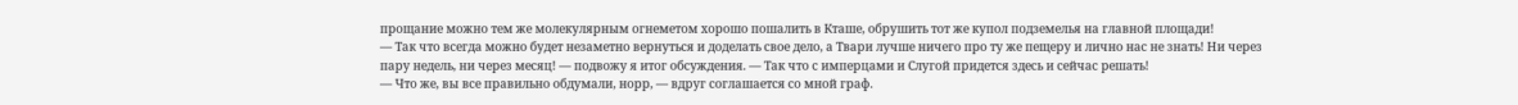прощание можно тем же молекулярным огнеметом хорошо пошалить в Кташе, обрушить тот же купол подземелья на главной площади!
— Так что всегда можно будет незаметно вернуться и доделать свое дело, а Твари лучше ничего про ту же пещеру и лично нас не знать! Ни через пару недель, ни через месяц! — подвожу я итог обсуждения. — Так что с имперцами и Слугой придется здесь и сейчас решать!
— Что же, вы все правильно обдумали, норр, — вдруг соглашается со мной граф.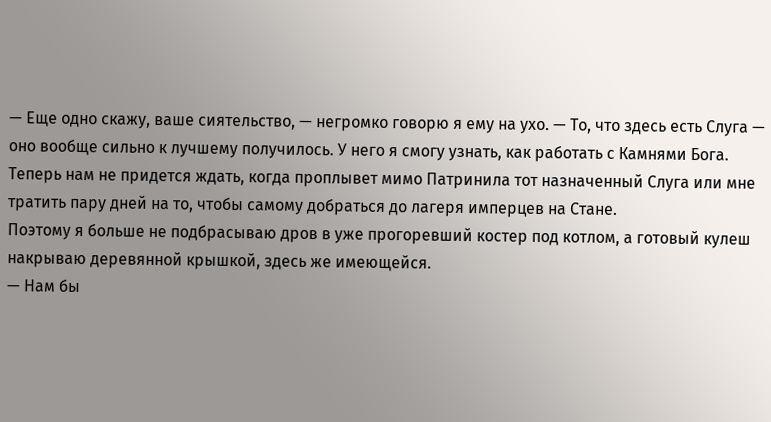— Еще одно скажу, ваше сиятельство, — негромко говорю я ему на ухо. — То, что здесь есть Слуга — оно вообще сильно к лучшему получилось. У него я смогу узнать, как работать с Камнями Бога. Теперь нам не придется ждать, когда проплывет мимо Патринила тот назначенный Слуга или мне тратить пару дней на то, чтобы самому добраться до лагеря имперцев на Стане.
Поэтому я больше не подбрасываю дров в уже прогоревший костер под котлом, а готовый кулеш накрываю деревянной крышкой, здесь же имеющейся.
— Нам бы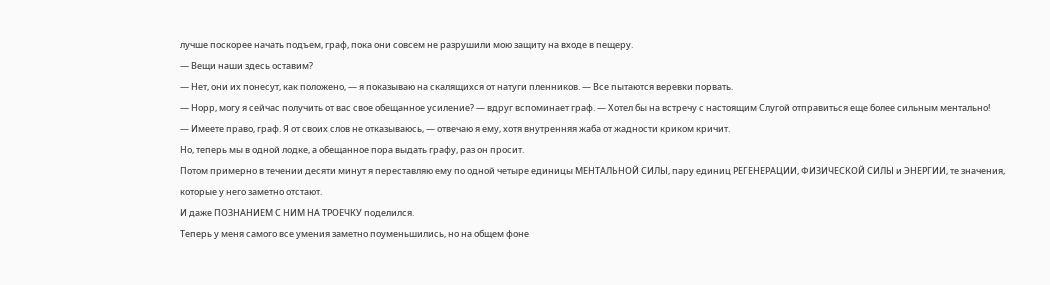лучше поскорее начать подъем, граф, пока они совсем не разрушили мою защиту на входе в пещеру.
— Вещи наши здесь оставим?
— Нет, они их понесут, как положено, — я показываю на скалящихся от натуги пленников. — Все пытаются веревки порвать.
— Норр, могу я сейчас получить от вас свое обещанное усиление? — вдруг вспоминает граф. — Хотел бы на встречу с настоящим Слугой отправиться еще более сильным ментально!
— Имеете право, граф. Я от своих слов не отказываюсь, — отвечаю я ему, хотя внутренняя жаба от жадности криком кричит.
Но, теперь мы в одной лодке, а обещанное пора выдать графу, раз он просит.
Потом примерно в течении десяти минут я переставляю ему по одной четыре единицы МЕНТАЛЬНОЙ СИЛЫ, пару единиц РЕГЕНЕРАЦИИ, ФИЗИЧЕСКОЙ СИЛЫ и ЭНЕРГИИ, те значения, которые у него заметно отстают.
И даже ПОЗНАНИЕМ С НИМ НА ТРОЕЧКУ поделился.
Теперь у меня самого все умения заметно поуменьшились, но на общем фоне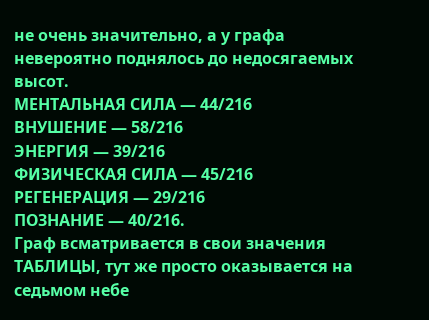не очень значительно, а у графа невероятно поднялось до недосягаемых высот.
МЕНТАЛЬНАЯ СИЛА — 44/216
ВНУШЕНИЕ — 58/216
ЭНЕРГИЯ — 39/216
ФИЗИЧЕСКАЯ СИЛА — 45/216
РЕГЕНЕРАЦИЯ — 29/216
ПОЗНАНИЕ — 40/216.
Граф всматривается в свои значения ТАБЛИЦЫ, тут же просто оказывается на седьмом небе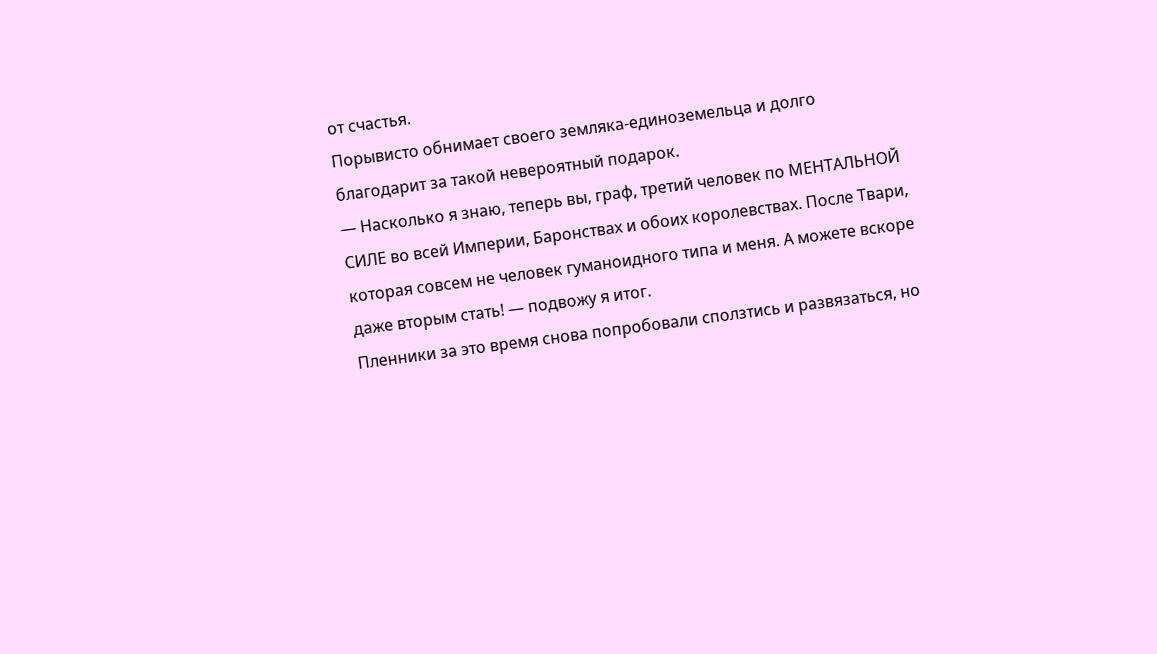от счастья.
Порывисто обнимает своего земляка-единоземельца и долго благодарит за такой невероятный подарок.
— Насколько я знаю, теперь вы, граф, третий человек по МЕНТАЛЬНОЙ СИЛЕ во всей Империи, Баронствах и обоих королевствах. После Твари, которая совсем не человек гуманоидного типа и меня. А можете вскоре даже вторым стать! — подвожу я итог.
Пленники за это время снова попробовали сползтись и развязаться, но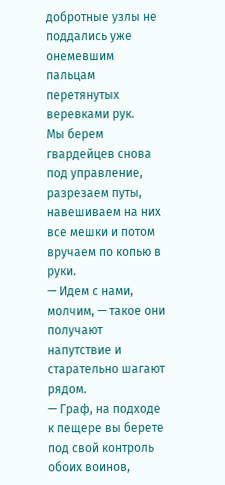добротные узлы не поддались уже онемевшим пальцам перетянутых веревками рук.
Мы берем гвардейцев снова под управление, разрезаем путы, навешиваем на них все мешки и потом вручаем по копью в руки.
— Идем с нами, молчим, — такое они получают напутствие и старательно шагают рядом.
— Граф, на подходе к пещере вы берете под свой контроль обоих воинов,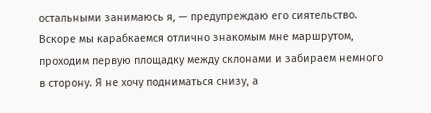остальными занимаюсь я, — предупреждаю его сиятельство.
Вскоре мы карабкаемся отлично знакомым мне маршрутом, проходим первую площадку между склонами и забираем немного в сторону. Я не хочу подниматься снизу, а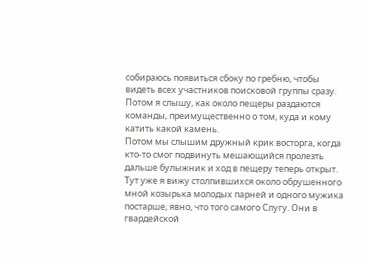собираюсь появиться сбоку по гребню, чтобы видеть всех участников поисковой группы сразу.
Потом я слышу, как около пещеры раздаются команды, преимущественно о том, куда и кому катить какой камень.
Потом мы слышим дружный крик восторга, когда кто-то смог подвинуть мешающийся пролезть дальше булыжник и ход в пещеру теперь открыт.
Тут уже я вижу столпившихся около обрушенного мной козырька молодых парней и одного мужика постарше, явно, что того самого Слугу. Они в гвардейской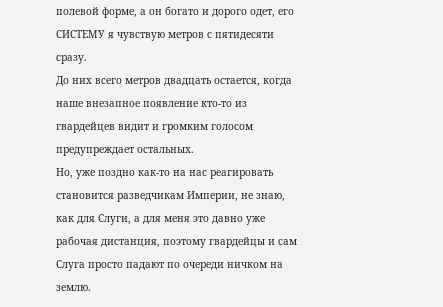полевой форме, а он богато и дорого одет, его СИСТЕМУ я чувствую метров с пятидесяти сразу.
До них всего метров двадцать остается, когда наше внезапное появление кто-то из гвардейцев видит и громким голосом предупреждает остальных.
Но, уже поздно как-то на нас реагировать становится разведчикам Империи, не знаю, как для Слуги, а для меня это давно уже рабочая дистанция, поэтому гвардейцы и сам Слуга просто падают по очереди ничком на землю.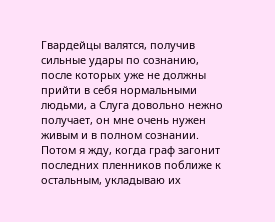Гвардейцы валятся, получив сильные удары по сознанию, после которых уже не должны прийти в себя нормальными людьми, а Слуга довольно нежно получает, он мне очень нужен живым и в полном сознании.
Потом я жду, когда граф загонит последних пленников поближе к остальным, укладываю их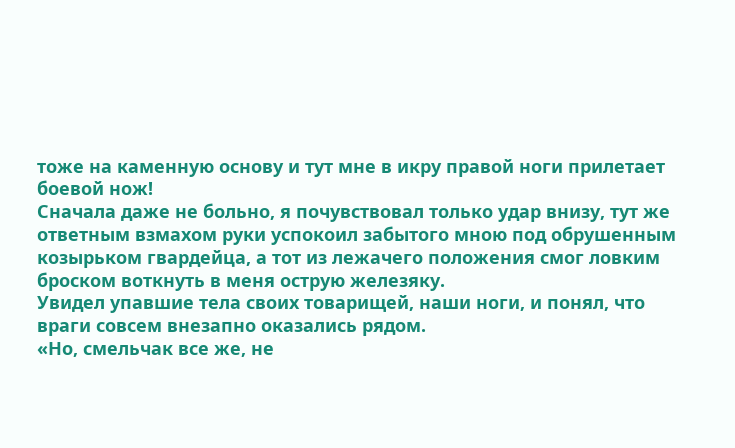тоже на каменную основу и тут мне в икру правой ноги прилетает боевой нож!
Сначала даже не больно, я почувствовал только удар внизу, тут же ответным взмахом руки успокоил забытого мною под обрушенным козырьком гвардейца, а тот из лежачего положения смог ловким броском воткнуть в меня острую железяку.
Увидел упавшие тела своих товарищей, наши ноги, и понял, что враги совсем внезапно оказались рядом.
«Но, смельчак все же, не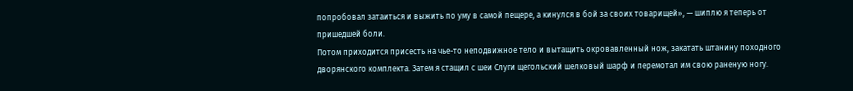попробовал затаиться и выжить по уму в самой пещере, а кинулся в бой за своих товарищей», — шиплю я теперь от пришедшей боли.
Потом приходится присесть на чье-то неподвижное тело и вытащить окровавленный нож, закатать штанину походного дворянского комплекта. Затем я стащил с шеи Слуги щегольский шелковый шарф и перемотал им свою раненую ногу.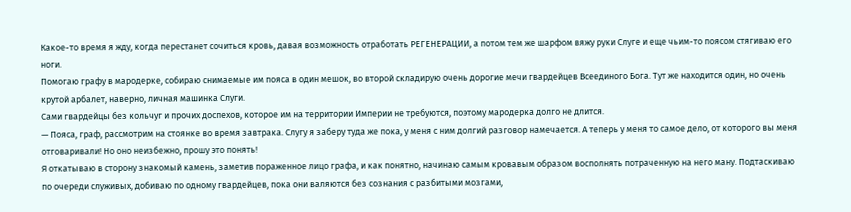Какое-то время я жду, когда перестанет сочиться кровь, давая возможность отработать РЕГЕНЕРАЦИИ, а потом тем же шарфом вяжу руки Слуге и еще чьим-то поясом стягиваю его ноги.
Помогаю графу в мародерке, собираю снимаемые им пояса в один мешок, во второй складирую очень дорогие мечи гвардейцев Всеединого Бога. Тут же находится один, но очень крутой арбалет, наверно, личная машинка Слуги.
Сами гвардейцы без кольчуг и прочих доспехов, которое им на территории Империи не требуются, поэтому мародерка долго не длится.
— Пояса, граф, рассмотрим на стоянке во время завтрака. Слугу я заберу туда же пока, у меня с ним долгий разговор намечается. А теперь у меня то самое дело, от которого вы меня отговаривали! Но оно неизбежно, прошу это понять!
Я откатываю в сторону знакомый камень, заметив пораженное лицо графа, и как понятно, начинаю самым кровавым образом восполнять потраченную на него ману. Подтаскиваю по очереди служивых, добиваю по одному гвардейцев, пока они валяются без сознания с разбитыми мозгами,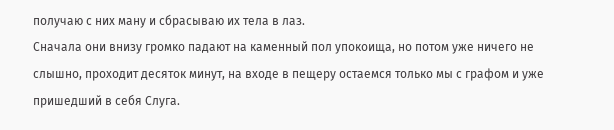получаю с них ману и сбрасываю их тела в лаз.
Сначала они внизу громко падают на каменный пол упокоища, но потом уже ничего не слышно, проходит десяток минут, на входе в пещеру остаемся только мы с графом и уже пришедший в себя Слуга.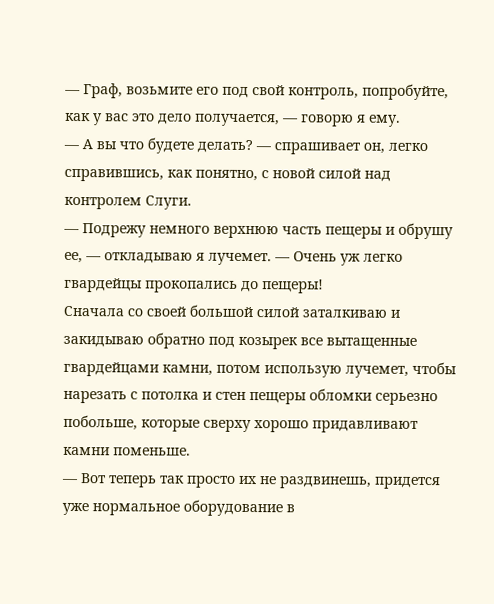— Граф, возьмите его под свой контроль, попробуйте, как у вас это дело получается, — говорю я ему.
— А вы что будете делать? — спрашивает он, легко справившись, как понятно, с новой силой над контролем Слуги.
— Подрежу немного верхнюю часть пещеры и обрушу ее, — откладываю я лучемет. — Очень уж легко гвардейцы прокопались до пещеры!
Сначала со своей большой силой заталкиваю и закидываю обратно под козырек все вытащенные гвардейцами камни, потом использую лучемет, чтобы нарезать с потолка и стен пещеры обломки серьезно побольше, которые сверху хорошо придавливают камни поменьше.
— Вот теперь так просто их не раздвинешь, придется уже нормальное оборудование в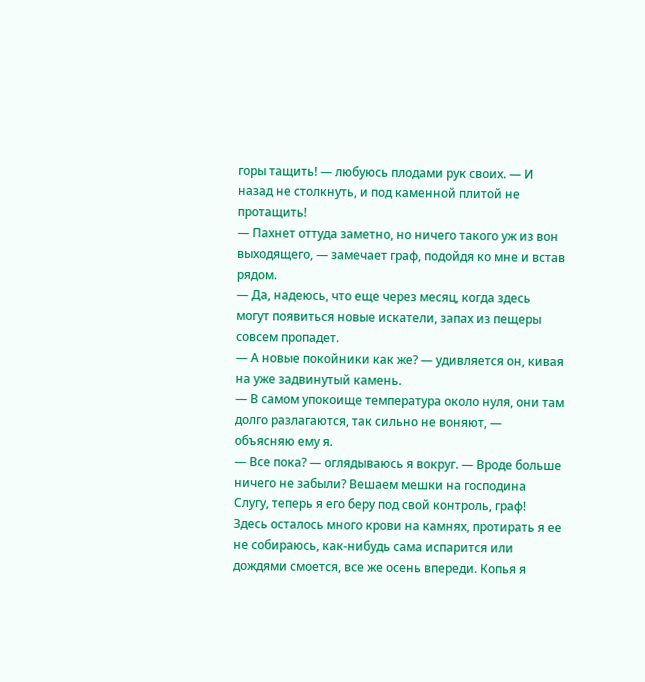горы тащить! — любуюсь плодами рук своих. — И назад не столкнуть, и под каменной плитой не протащить!
— Пахнет оттуда заметно, но ничего такого уж из вон выходящего, — замечает граф, подойдя ко мне и встав рядом.
— Да, надеюсь, что еще через месяц, когда здесь могут появиться новые искатели, запах из пещеры совсем пропадет.
— А новые покойники как же? — удивляется он, кивая на уже задвинутый камень.
— В самом упокоище температура около нуля, они там долго разлагаются, так сильно не воняют, — объясняю ему я.
— Все пока? — оглядываюсь я вокруг. — Вроде больше ничего не забыли? Вешаем мешки на господина Слугу, теперь я его беру под свой контроль, граф!
Здесь осталось много крови на камнях, протирать я ее не собираюсь, как-нибудь сама испарится или дождями смоется, все же осень впереди. Копья я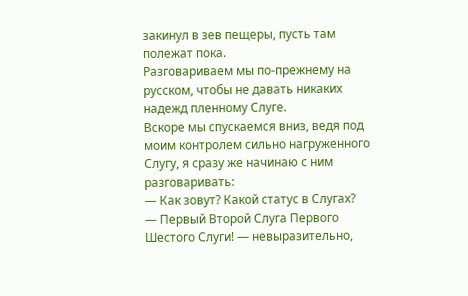закинул в зев пещеры, пусть там полежат пока.
Разговариваем мы по-прежнему на русском, чтобы не давать никаких надежд пленному Слуге.
Вскоре мы спускаемся вниз, ведя под моим контролем сильно нагруженного Слугу, я сразу же начинаю с ним разговаривать:
— Как зовут? Какой статус в Слугах?
— Первый Второй Слуга Первого Шестого Слуги! — невыразительно,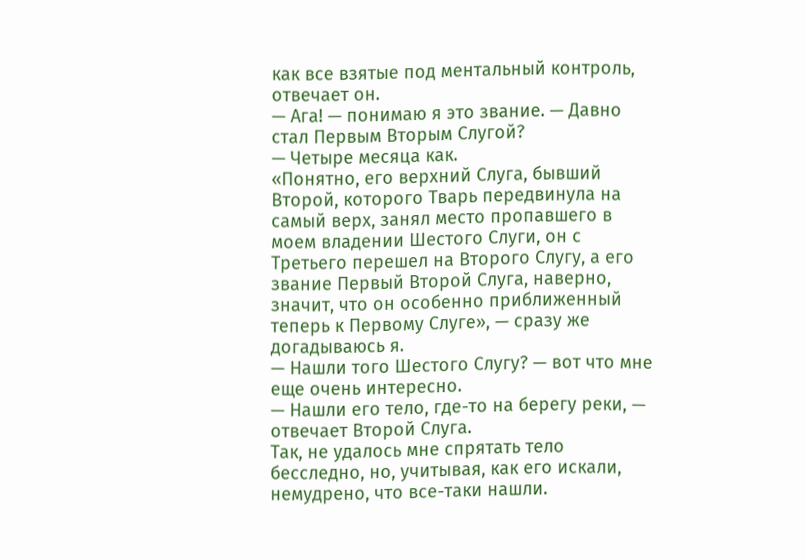как все взятые под ментальный контроль, отвечает он.
— Ага! — понимаю я это звание. — Давно стал Первым Вторым Слугой?
— Четыре месяца как.
«Понятно, его верхний Слуга, бывший Второй, которого Тварь передвинула на самый верх, занял место пропавшего в моем владении Шестого Слуги, он с Третьего перешел на Второго Слугу, а его звание Первый Второй Слуга, наверно, значит, что он особенно приближенный теперь к Первому Слуге», — сразу же догадываюсь я.
— Нашли того Шестого Слугу? — вот что мне еще очень интересно.
— Нашли его тело, где-то на берегу реки, — отвечает Второй Слуга.
Так, не удалось мне спрятать тело бесследно, но, учитывая, как его искали, немудрено, что все-таки нашли.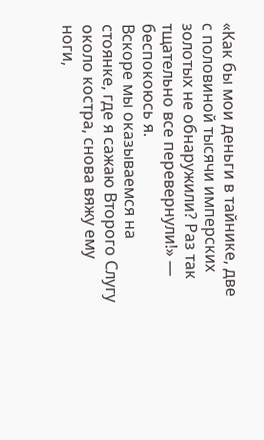«Как бы мои деньги в тайнике, две с половиной тысячи имперских золотых не обнаружили? Раз так тщательно все перевернули!» — беспокоюсь я.
Вскоре мы оказываемся на стоянке, где я сажаю Второго Слугу около костра, снова вяжу ему ноги,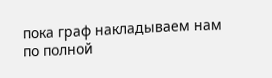пока граф накладываем нам по полной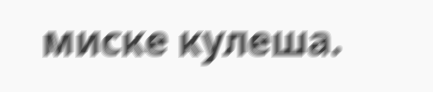миске кулеша.